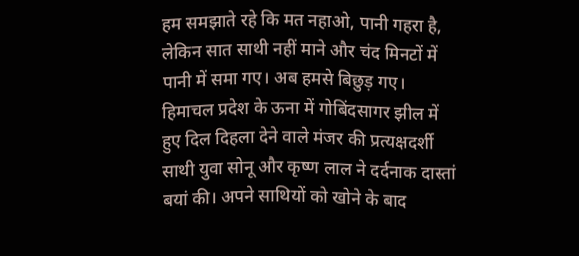हम समझाते रहे कि मत नहाओ, पानी गहरा है, लेकिन सात साथी नहीं माने और चंद मिनटों में पानी में समा गए। अब हमसे बिछुड़ गए। हिमाचल प्रदेश के ऊना में गोबिंदसागर झील में हुए दिल दिहला देने वाले मंजर की प्रत्यक्षदर्शी साथी युवा सोनू और कृष्ण लाल ने दर्दनाक दास्तां बयां की। अपने साथियों को खोने के बाद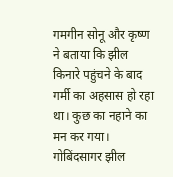गमगीन सोनू और कृष्ण ने बताया कि झील किनारे पहुंचने के बाद गर्मी का अहसास हो रहा था। कुछ का नहाने का मन कर गया।
गोबिंदसागर झील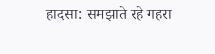हादसा: समझाते रहे गहरा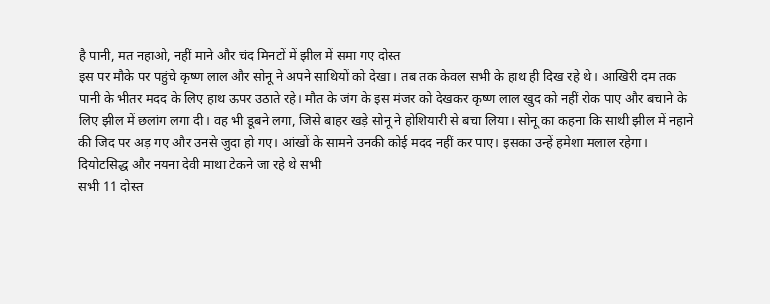है पानी, मत नहाओ, नहीं माने और चंद मिनटों में झील में समा गए दोस्त
इस पर मौके पर पहुंचे कृष्ण लाल और सोनू ने अपने साथियों को देखा। तब तक केवल सभी के हाथ ही दिख रहे थे। आखिरी दम तक पानी के भीतर मदद के लिए हाथ ऊपर उठाते रहे। मौत के जंग के इस मंजर को देखकर कृष्ण लाल खुद को नहीं रोक पाए और बचाने के लिए झील में छलांग लगा दी। वह भी डूबने लगा, जिसे बाहर खड़े सोनू ने होशियारी से बचा लिया। सोनू का कहना कि साथी झील में नहाने की जिद पर अड़ गए और उनसे जुदा हो गए। आंखों के सामने उनकी कोई मदद नहीं कर पाए। इसका उन्हें हमेशा मलाल रहेगा।
दियोटसिद्ध और नयना देवी माथा टेकने जा रहे थे सभी
सभी 11 दोस्त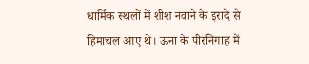धार्मिक स्थलों में शीश नवाने के इरादे से हिमाचल आए थे। ऊना के पीरनिगाह में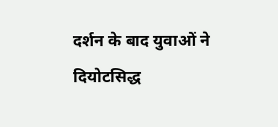दर्शन के बाद युवाओं ने दियोटसिद्ध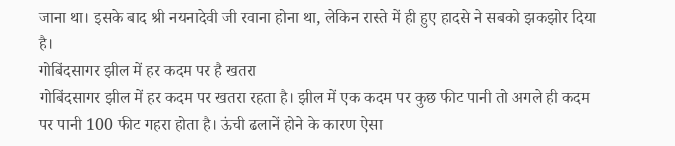जाना था। इसके बाद श्री नयनादेवी जी रवाना होना था, लेकिन रास्ते में ही हुए हादसे ने सबको झकझोर दिया है।
गोबिंदसागर झील में हर कदम पर है खतरा
गोबिंदसागर झील में हर कदम पर खतरा रहता है। झील में एक कदम पर कुछ फीट पानी तो अगले ही कदम पर पानी 100 फीट गहरा होता है। ऊंची ढलानें होने के कारण ऐसा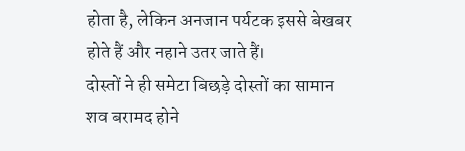होता है, लेकिन अनजान पर्यटक इससे बेखबर होते हैं और नहाने उतर जाते हैं।
दोस्तों ने ही समेटा बिछड़े दोस्तों का सामान
शव बरामद होने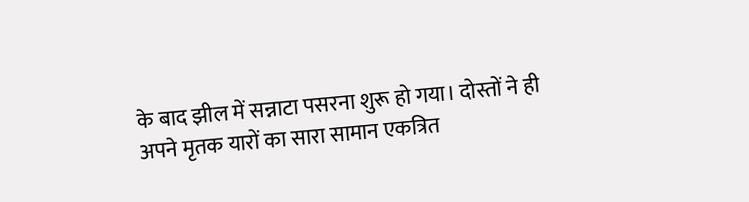के बाद झील में सन्नाटा पसरना शुरू हो गया। दोस्तों ने ही अपने मृतक यारों का सारा सामान एकत्रित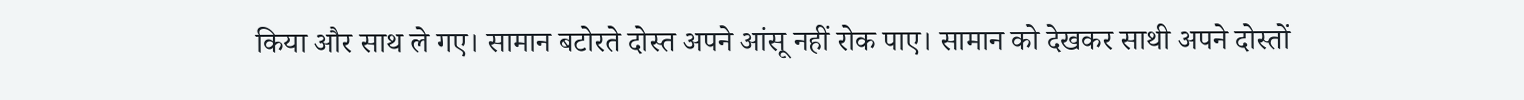किया और साथ ले गए। सामान बटोरते दोस्त अपने आंसू नहीं रोक पाए। सामान को देखकर साथी अपने दोस्तों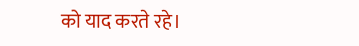को याद करते रहे।